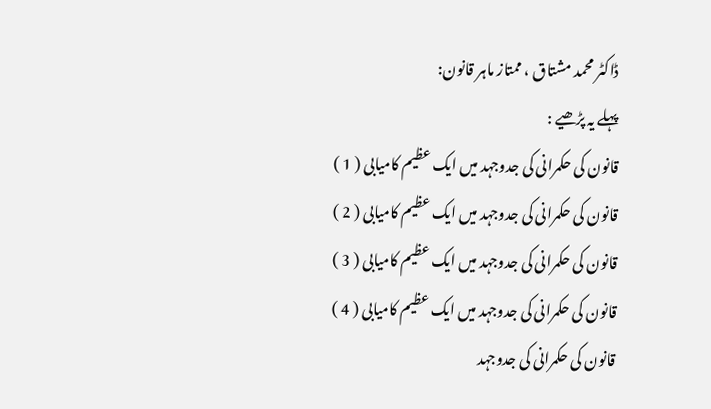ڈاکٹر محمد مشتاق ، ممتاز ماہر قانون:
پہلے یہ پڑھیے :
قانون کی حکمرانی کی جدوجہد میں ایک عظیم کامیابی ( 1 )
قانون کی حکمرانی کی جدوجہد میں ایک عظیم کامیابی ( 2 )
قانون کی حکمرانی کی جدوجہد میں ایک عظیم کامیابی ( 3 )
قانون کی حکمرانی کی جدوجہد میں ایک عظیم کامیابی ( 4 )
قانون کی حکمرانی کی جدوجہد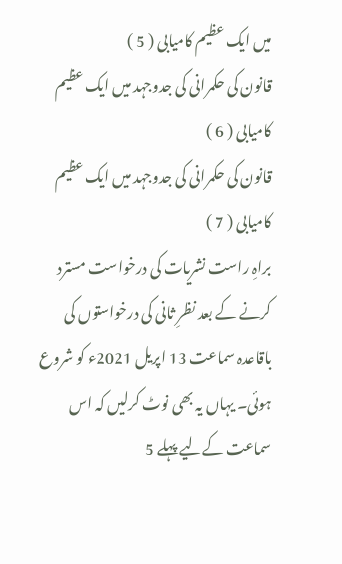میں ایک عظیم کامیابی ( 5 )
قانون کی حکمرانی کی جدوجہد میں ایک عظیم کامیابی ( 6 )
قانون کی حکمرانی کی جدوجہد میں ایک عظیم کامیابی ( 7 )
براہِ راست نشریات کی درخواست مسترد کرنے کے بعد نظرِ ثانی کی درخواستوں کی باقاعدہ سماعت 13 اپریل 2021ء کو شروع ہوئی۔ یہاں یہ بھی نوٹ کرلیں کہ اس سماعت کےلیے پہلے 5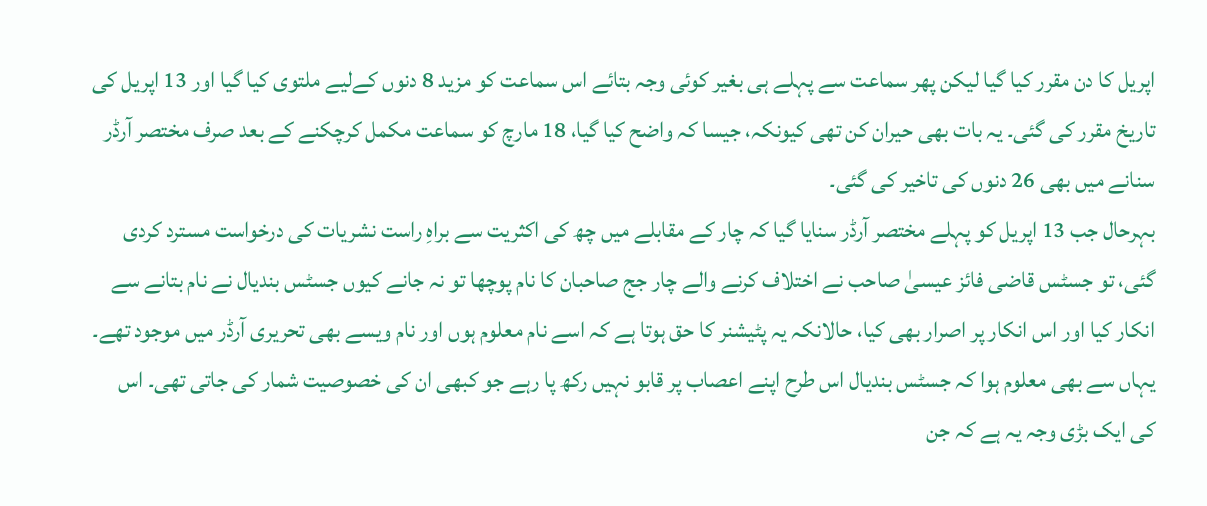اپریل کا دن مقرر کیا گیا لیکن پھر سماعت سے پہلے ہی بغیر کوئی وجہ بتائے اس سماعت کو مزید 8 دنوں کےلیے ملتوی کیا گیا اور 13 اپریل کی تاریخ مقرر کی گئی۔ یہ بات بھی حیران کن تھی کیونکہ، جیسا کہ واضح کیا گیا، 18 مارچ کو سماعت مکمل کرچکنے کے بعد صرف مختصر آرڈر سنانے میں بھی 26 دنوں کی تاخیر کی گئی۔
بہرحال جب 13 اپریل کو پہلے مختصر آرڈر سنایا گیا کہ چار کے مقابلے میں چھ کی اکثریت سے براہِ راست نشریات کی درخواست مسترد کردی گئی، تو جسٹس قاضی فائز عیسیٰ صاحب نے اختلاف کرنے والے چار جج صاحبان کا نام پوچھا تو نہ جانے کیوں جسٹس بندیال نے نام بتانے سے انکار کیا اور اس انکار پر اصرار بھی کیا، حالانکہ یہ پٹیشنر کا حق ہوتا ہے کہ اسے نام معلوم ہوں اور نام ویسے بھی تحریری آرڈر میں موجود تھے۔
یہاں سے بھی معلوم ہوا کہ جسٹس بندیال اس طرح اپنے اعصاب پر قابو نہیں رکھ پا رہے جو کبھی ان کی خصوصیت شمار کی جاتی تھی۔ اس کی ایک بڑی وجہ یہ ہے کہ جن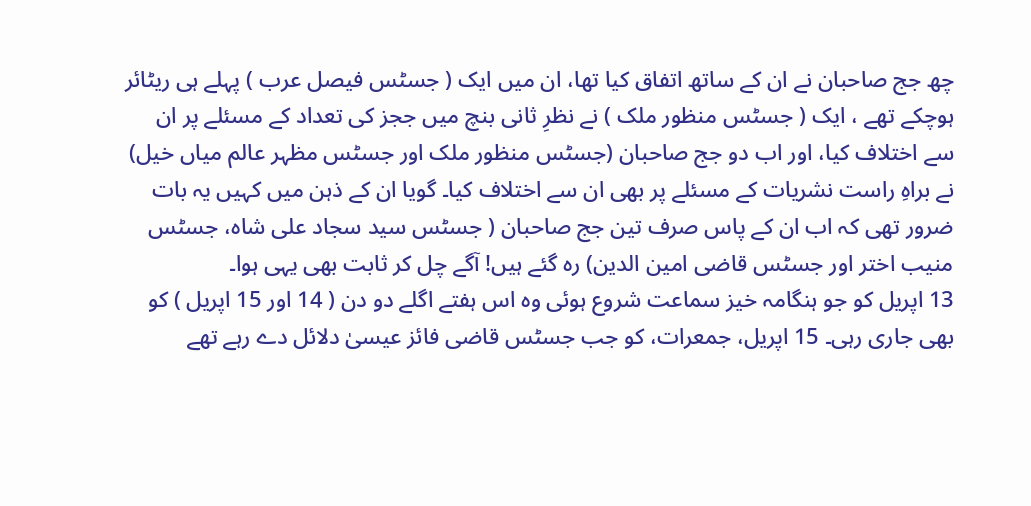چھ جج صاحبان نے ان کے ساتھ اتفاق کیا تھا، ان میں ایک ( جسٹس فیصل عرب ) پہلے ہی ریٹائر ہوچکے تھے ، ایک ( جسٹس منظور ملک ) نے نظرِ ثانی بنچ میں ججز کی تعداد کے مسئلے پر ان سے اختلاف کیا، اور اب دو جج صاحبان (جسٹس منظور ملک اور جسٹس مظہر عالم میاں خیل) نے براہِ راست نشریات کے مسئلے پر بھی ان سے اختلاف کیا۔ گویا ان کے ذہن میں کہیں یہ بات ضرور تھی کہ اب ان کے پاس صرف تین جج صاحبان ( جسٹس سید سجاد علی شاہ، جسٹس منیب اختر اور جسٹس قاضی امین الدین) رہ گئے ہیں! آگے چل کر ثابت بھی یہی ہوا۔
13 اپریل کو جو ہنگامہ خیز سماعت شروع ہوئی وہ اس ہفتے اگلے دو دن ( 14 اور 15 اپریل ) کو بھی جاری رہی۔ 15 اپریل، جمعرات، کو جب جسٹس قاضی فائز عیسیٰ دلائل دے رہے تھے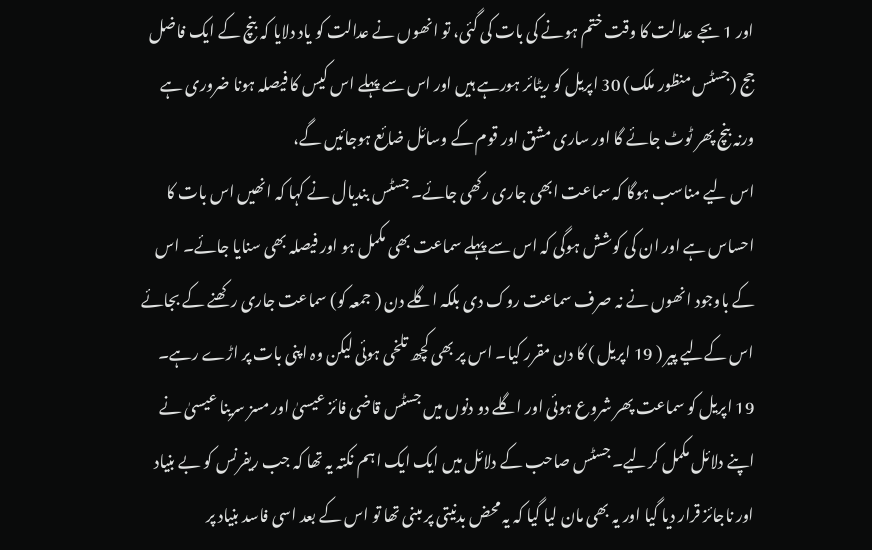اور 1 بجے عدالت کا وقت ختم ہونے کی بات کی گئی، تو انھوں نے عدالت کو یاد دلایا کہ بنچ کے ایک فاضل جج (جسٹس منظور ملک) 30 اپریل کو ریٹائر ہورہے ہیں اور اس سے پہلے اس کیس کا فیصلہ ہونا ضروری ہے ورنہ بنچ پھر ٹوٹ جائے گا اور ساری مشق اور قوم کے وسائل ضائع ہوجائیں گے،
اس لیے مناسب ہوگا کہ سماعت ابھی جاری رکھی جائے۔ جسٹس بندیال نے کہا کہ انھیں اس بات کا احساس ہے اور ان کی کوشش ہوگی کہ اس سے پہلے سماعت بھی مکمل ہو اور فیصلہ بھی سنایا جائے۔ اس کے باوجود انھوں نے نہ صرف سماعت روک دی بلکہ اگلے دن ( جمعہ کو) سماعت جاری رکھنے کے بجائے اس کےلیے پیر ( 19 اپریل ) کا دن مقرر کیا۔ اس پر بھی کچھ تلخی ہوئی لیکن وہ اپنی بات پر اڑے رہے۔
19 اپریل کو سماعت پھر شروع ہوئی اور اگلے دو دنوں میں جسٹس قاضی فائز عیسیٰ اور مسز سرینا عیسیٰ نے اپنے دلائل مکمل کرلیے۔ جسٹس صاحب کے دلائل میں ایک ایک اہم نکتہ یہ تھا کہ جب ریفرنس کو بے بنیاد اور ناجائز قرار دیا گیا اور یہ بھی مان لیا گیا کہ یہ محض بدنیتی پر مبنی تھا تو اس کے بعد اسی فاسد بنیاد پر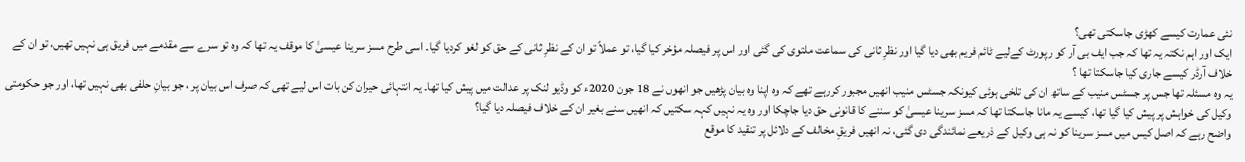نئی عمارت کیسے کھڑی جاسکتی تھی؟
ایک اور اہم نکتہ یہ تھا کہ جب ایف بی آر کو رپورٹ کےلیے ٹائم فریم بھی دیا گیا اور نظرِ ثانی کی سماعت ملتوی کی گئی اور اس پر فیصلہ مؤخر کیا گیا، تو عملاً تو ان کے نظرِ ثانی کے حق کو لغو کردیا گیا۔ اسی طرح مسز سرینا عیسیٰ کا موقف یہ تھا کہ وہ تو سرے سے مقدمے میں فریق ہی نہیں تھیں، تو ان کے خلاف آرڈر کیسے جاری کیا جاسکتا تھا ؟
یہ وہ مسئلہ تھا جس پر جسٹس منیب کے ساتھ ان کی تلخی ہوئی کیونکہ جسٹس منیب انھیں مجبور کررہے تھے کہ وہ اپنا وہ بیان پڑھیں جو انھوں نے 18 جون 2020ء کو وڈیو لنک پر عدالت میں پیش کیا تھا۔ یہ انتہائی حیران کن بات اس لیے تھی کہ صرف اس بیان پر ، جو بیانِ حلفی بھی نہیں تھا، اور جو حکومتی وکیل کی خواہش پر پیش کیا گیا تھا، کیسے یہ مانا جاسکتا تھا کہ مسز سرینا عیسیٰ کو سننے کا قانونی حق دیا جاچکا اور وہ یہ نہیں کہہ سکتیں کہ انھیں سنے بغیر ان کے خلاف فیصلہ دیا گیا؟
واضح رہے کہ اصل کیس میں مسز سرینا کو نہ ہی وکیل کے ذریعے نمائندگی دی گئی، نہ انھیں فریقِ مخالف کے دلائل پر تنقید کا موقع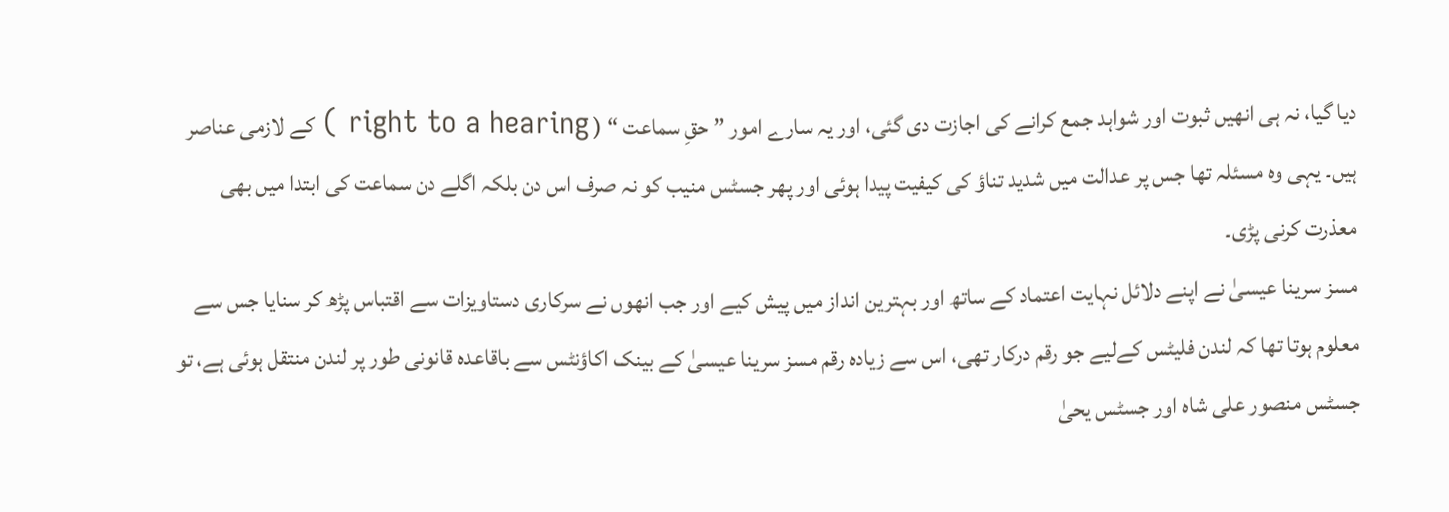دیا گیا، نہ ہی انھیں ثبوت اور شواہد جمع کرانے کی اجازت دی گئی، اور یہ سارے امور ” حقِ سماعت “ ( right to a hearing ) کے لازمی عناصر ہیں۔ یہی وہ مسئلہ تھا جس پر عدالت میں شدید تناؤ کی کیفیت پیدا ہوئی اور پھر جسٹس منیب کو نہ صرف اس دن بلکہ اگلے دن سماعت کی ابتدا میں بھی معذرت کرنی پڑی۔
مسز سرینا عیسیٰ نے اپنے دلائل نہایت اعتماد کے ساتھ اور بہترین انداز میں پیش کیے اور جب انھوں نے سرکاری دستاویزات سے اقتباس پڑھ کر سنایا جس سے معلوم ہوتا تھا کہ لندن فلیٹس کےلیے جو رقم درکار تھی، اس سے زیادہ رقم مسز سرینا عیسیٰ کے بینک اکاؤنٹس سے باقاعدہ قانونی طور پر لندن منتقل ہوئی ہے، تو جسٹس منصور علی شاہ اور جسٹس یحیٰ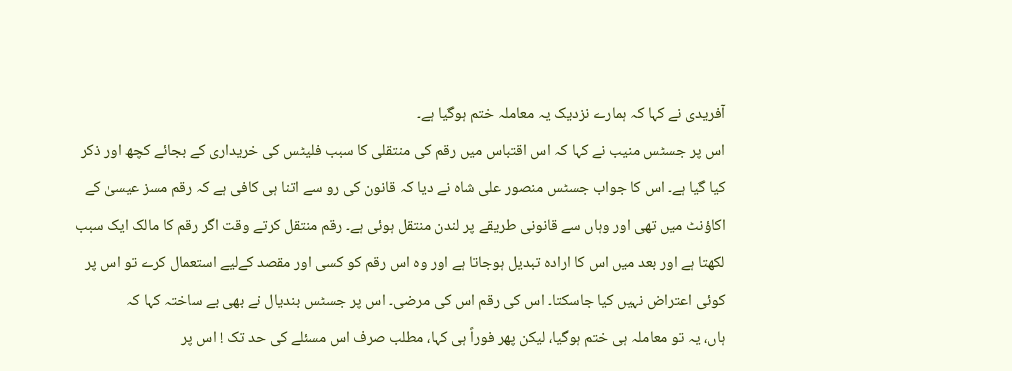آفریدی نے کہا کہ ہمارے نزدیک یہ معاملہ ختم ہوگیا ہے۔
اس پر جسٹس منیب نے کہا کہ اس اقتباس میں رقم کی منتقلی کا سبب فلیٹس کی خریداری کے بجائے کچھ اور ذکر کیا گیا ہے۔ اس کا جواب جسٹس منصور علی شاہ نے دیا کہ قانون کی رو سے اتنا ہی کافی ہے کہ رقم مسز عیسیٰ کے اکاؤنٹ میں تھی اور وہاں سے قانونی طریقے پر لندن منتقل ہوئی ہے۔ رقم منتقل کرتے وقت اگر رقم کا مالک ایک سبب لکھتا ہے اور بعد میں اس کا ارادہ تبدیل ہوجاتا ہے اور وہ اس رقم کو کسی اور مقصد کےلیے استعمال کرے تو اس پر کوئی اعتراض نہیں کیا جاسکتا۔ اس کی رقم اس کی مرضی۔ اس پر جسٹس بندیال نے بھی بے ساختہ کہا کہ
ہاں، یہ تو معاملہ ہی ختم ہوگیا، لیکن پھر فوراً ہی کہا، مطلب صرف اس مسئلے کی حد تک ! اس پر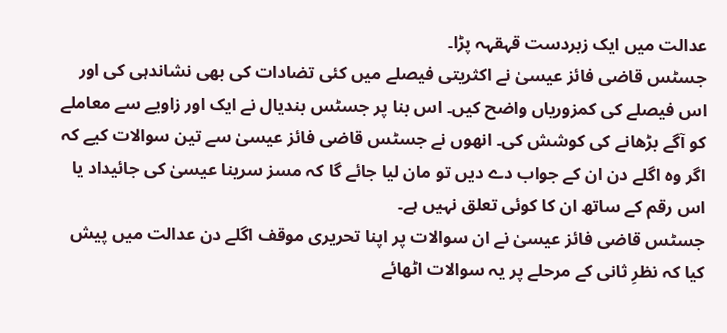عدالت میں ایک زبردست قہقہہ پڑا۔
جسٹس قاضی فائز عیسیٰ نے اکثریتی فیصلے میں کئی تضادات کی بھی نشاندہی کی اور اس فیصلے کی کمزوریاں واضح کیں۔ اس بنا پر جسٹس بندیال نے ایک اور زاویے سے معاملے کو آگے بڑھانے کی کوشش کی۔ انھوں نے جسٹس قاضی فائز عیسیٰ سے تین سوالات کیے کہ اگر وہ اگلے دن ان کے جواب دے دیں تو مان لیا جائے گا کہ مسز سرینا عیسیٰ کی جائیداد یا اس رقم کے ساتھ ان کا کوئی تعلق نہیں ہے۔
جسٹس قاضی فائز عیسیٰ نے ان سوالات پر اپنا تحریری موقف اگلے دن عدالت میں پیش کیا کہ نظرِ ثانی کے مرحلے پر یہ سوالات اٹھائے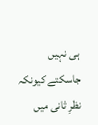ہی نہیں جاسکتے کیونکہ نظرِ ثانی میں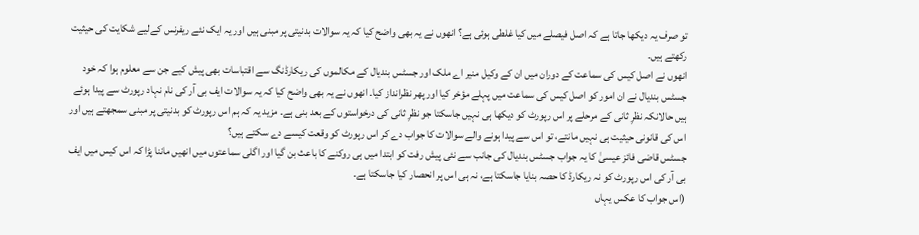تو صرف یہ دیکھا جاتا ہے کہ اصل فیصلے میں کیا غلطی ہوئی ہے؟ انھوں نے یہ بھی واضح کیا کہ یہ سوالات بدنیتی پر مبنی ہیں اور یہ ایک نئے ریفرنس کےلیے شکایت کی حیثیت رکھتے ہیں۔
انھوں نے اصل کیس کی سماعت کے دوران میں ان کے وکیل منیر اے ملک اور جسٹس بندیال کے مکالموں کی ریکارڈنگ سے اقتباسات بھی پیش کیے جن سے معلوم ہوا کہ خود جسٹس بندیال نے ان امور کو اصل کیس کی سماعت میں پہلے مؤخر کیا اور پھر نظرانداز کیا۔ انھوں نے یہ بھی واضح کیا کہ یہ سوالات ایف بی آر کی نام نہاد رپورٹ سے پیدا ہوئے ہیں حالانکہ نظرِ ثانی کے مرحلے پر اس رپورٹ کو دیکھا ہی نہیں جاسکتا جو نظرِ ثانی کی درخواستوں کے بعد بنی ہے۔ مزید یہ کہ ہم اس رپورٹ کو بدنیتی پر مبنی سمجھتے ہیں اور اس کی قانونی حیثیت ہی نہیں مانتے، تو اس سے پیدا ہونے والے سوالات کا جواب دے کر اس رپورٹ کو وقعت کیسے دے سکتے ہیں؟
جسٹس قاضی فائز عیسیٰ کا یہ جواب جسٹس بندیال کی جانب سے نئی پیش رفت کو ابتدا میں ہی روکنے کا باعث بن گیا اور اگلی سماعتوں میں انھیں ماننا پڑا کہ اس کیس میں ایف بی آر کی اس رپورٹ کو نہ ریکارڈ کا حصہ بنایا جاسکتا ہے، نہ ہی اس پر انحصار کیا جاسکتا ہے۔
(اس جواب کا عکس یہاں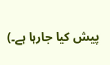پیش کیا جارہا ہے۔)